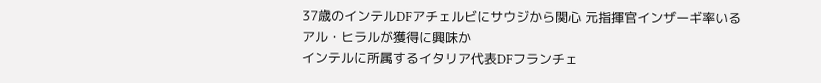37歳のインテルDFアチェルビにサウジから関心 元指揮官インザーギ率いるアル・ヒラルが獲得に興味か
インテルに所属するイタリア代表DFフランチェ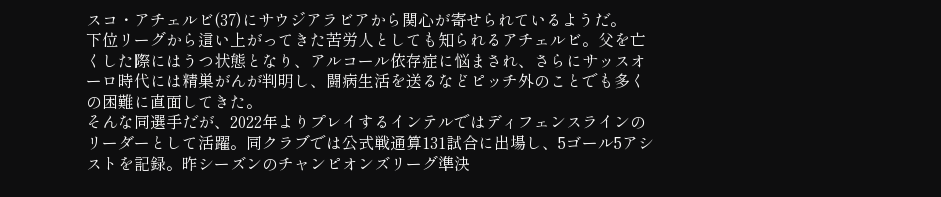スコ・アチェルビ(37)にサウジアラビアから関心が寄せられているようだ。
下位リーグから這い上がってきた苦労人としても知られるアチェルビ。父を亡くした際にはうつ状態となり、アルコール依存症に悩まされ、さらにサッスオーロ時代には精巣がんが判明し、闘病生活を送るなどピッチ外のことでも多くの困難に直面してきた。
そんな同選手だが、2022年よりプレイするインテルではディフェンスラインのリーダーとして活躍。同クラブでは公式戦通算131試合に出場し、5ゴール5アシストを記録。昨シーズンのチャンピオンズリーグ準決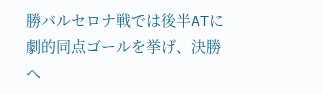勝バルセロナ戦では後半ATに劇的同点ゴールを挙げ、決勝へ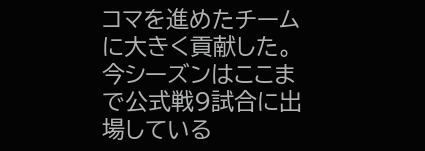コマを進めたチームに大きく貢献した。
今シーズンはここまで公式戦9試合に出場している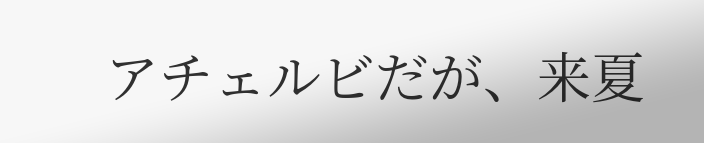アチェルビだが、来夏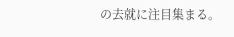の去就に注目集まる。